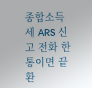종합소득세 ARS 신고 전화 한통이면 끝 환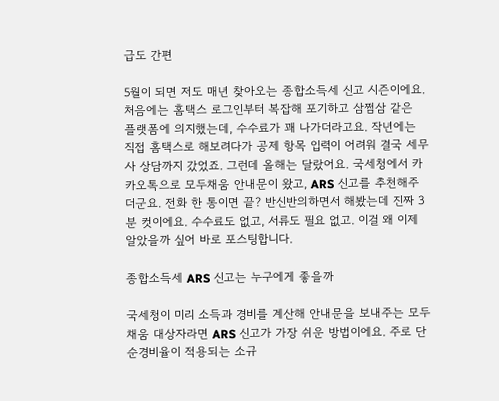급도 간편

5월이 되면 저도 매년 찾아오는 종합소득세 신고 시즌이에요. 처음에는 홈택스 로그인부터 복잡해 포기하고 삼쩜삼 같은 플랫폼에 의지했는데, 수수료가 꽤 나가더라고요. 작년에는 직접 홈택스로 해보려다가 공제 항목 입력이 어려워 결국 세무사 상담까지 갔었죠. 그런데 올해는 달랐어요. 국세청에서 카카오톡으로 모두채움 안내문이 왔고, ARS 신고를 추천해주더군요. 전화 한 통이면 끝? 반신반의하면서 해봤는데 진짜 3분 컷이에요. 수수료도 없고, 서류도 필요 없고. 이걸 왜 이제 알았을까 싶어 바로 포스팅합니다.

종합소득세 ARS 신고는 누구에게 좋을까

국세청이 미리 소득과 경비를 계산해 안내문을 보내주는 모두채움 대상자라면 ARS 신고가 가장 쉬운 방법이에요. 주로 단순경비율이 적용되는 소규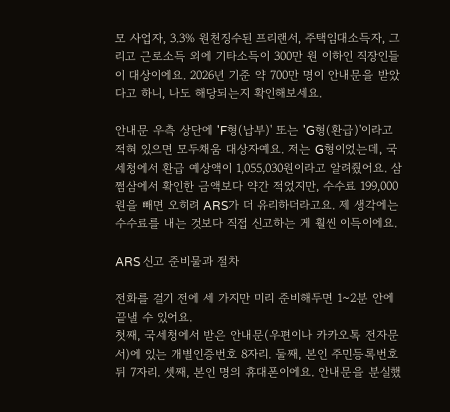모 사업자, 3.3% 원천징수된 프리랜서, 주택임대소득자, 그리고 근로소득 외에 기타소득이 300만 원 이하인 직장인들이 대상이에요. 2026년 기준 약 700만 명이 안내문을 받았다고 하니, 나도 해당되는지 확인해보세요.

안내문 우측 상단에 'F형(납부)' 또는 'G형(환급)'이라고 적혀 있으면 모두채움 대상자예요. 저는 G형이었는데, 국세청에서 환급 예상액이 1,055,030원이라고 알려줬어요. 삼쩜삼에서 확인한 금액보다 약간 적었지만, 수수료 199,000원을 빼면 오히려 ARS가 더 유리하더라고요. 제 생각에는 수수료를 내는 것보다 직접 신고하는 게 훨씬 이득이에요.

ARS 신고 준비물과 절차

전화를 걸기 전에 세 가지만 미리 준비해두면 1~2분 안에 끝낼 수 있어요.
첫째, 국세청에서 받은 안내문(우편이나 카카오톡 전자문서)에 있는 개별인증번호 8자리. 둘째, 본인 주민등록번호 뒤 7자리. 셋째, 본인 명의 휴대폰이에요. 안내문을 분실했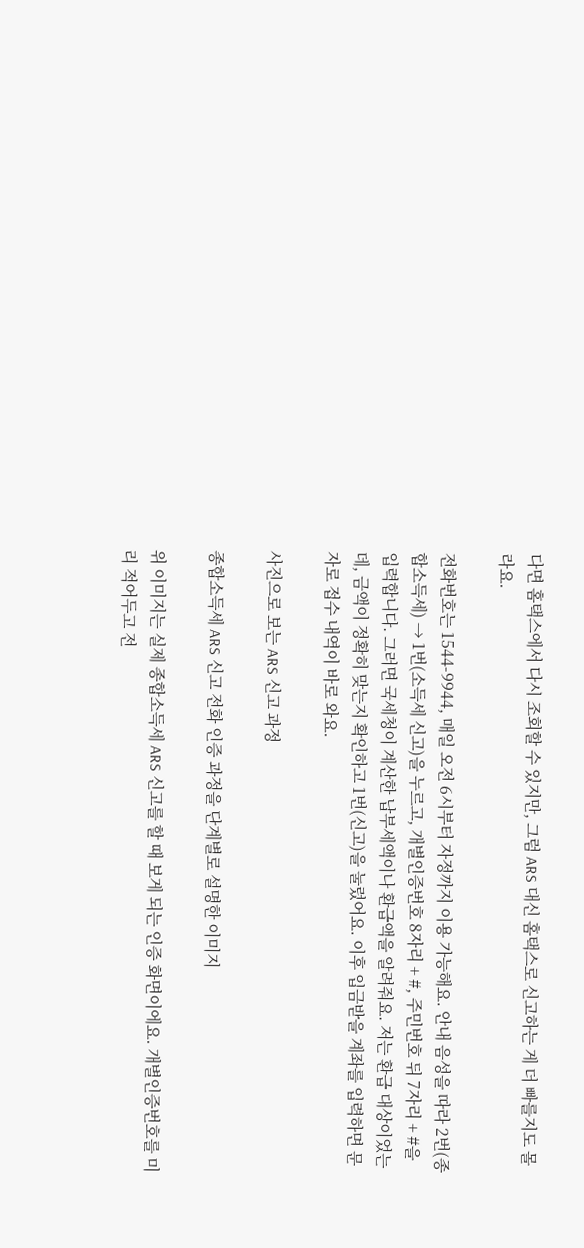다면 홈택스에서 다시 조회할 수 있지만, 그럼 ARS 대신 홈택스로 신고하는 게 더 빠를지도 몰라요.

전화번호는 1544-9944, 매일 오전 6시부터 자정까지 이용 가능해요. 안내 음성을 따라 2번(종합소득세) → 1번(소득세 신고)을 누르고, 개별인증번호 8자리 + #, 주민번호 뒤 7자리 + #을 입력합니다. 그러면 국세청이 계산한 납부세액이나 환급액을 알려줘요. 저는 환급 대상이었는데, 금액이 정확히 맞는지 확인하고 1번(신고)을 눌렀어요. 이후 입금받을 계좌를 입력하면 문자로 접수 내역이 바로 와요.

사진으로 보는 ARS 신고 과정

종합소득세 ARS 신고 전화 인증 과정을 단계별로 설명한 이미지

위 이미지는 실제 종합소득세 ARS 신고를 할 때 보게 되는 인증 화면이에요. 개별인증번호를 미리 적어두고 전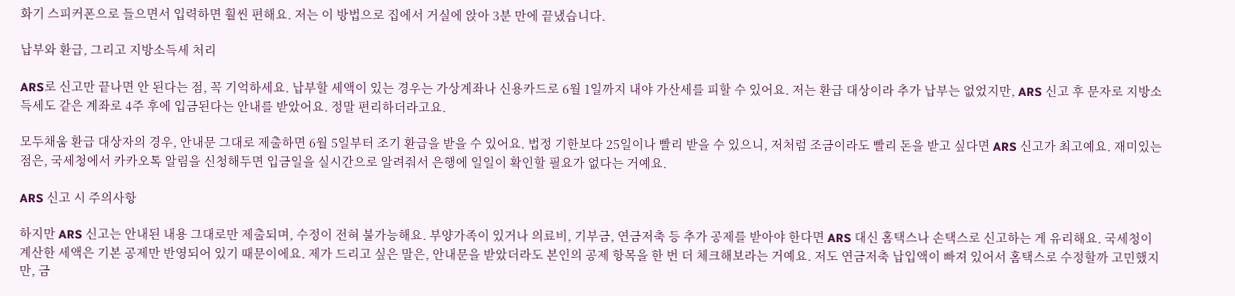화기 스피커폰으로 들으면서 입력하면 훨씬 편해요. 저는 이 방법으로 집에서 거실에 앉아 3분 만에 끝냈습니다.

납부와 환급, 그리고 지방소득세 처리

ARS로 신고만 끝나면 안 된다는 점, 꼭 기억하세요. 납부할 세액이 있는 경우는 가상계좌나 신용카드로 6월 1일까지 내야 가산세를 피할 수 있어요. 저는 환급 대상이라 추가 납부는 없었지만, ARS 신고 후 문자로 지방소득세도 같은 계좌로 4주 후에 입금된다는 안내를 받았어요. 정말 편리하더라고요.

모두채움 환급 대상자의 경우, 안내문 그대로 제출하면 6월 5일부터 조기 환급을 받을 수 있어요. 법정 기한보다 25일이나 빨리 받을 수 있으니, 저처럼 조금이라도 빨리 돈을 받고 싶다면 ARS 신고가 최고예요. 재미있는 점은, 국세청에서 카카오톡 알림을 신청해두면 입금일을 실시간으로 알려줘서 은행에 일일이 확인할 필요가 없다는 거예요.

ARS 신고 시 주의사항

하지만 ARS 신고는 안내된 내용 그대로만 제출되며, 수정이 전혀 불가능해요. 부양가족이 있거나 의료비, 기부금, 연금저축 등 추가 공제를 받아야 한다면 ARS 대신 홈택스나 손택스로 신고하는 게 유리해요. 국세청이 계산한 세액은 기본 공제만 반영되어 있기 때문이에요. 제가 드리고 싶은 말은, 안내문을 받았더라도 본인의 공제 항목을 한 번 더 체크해보라는 거예요. 저도 연금저축 납입액이 빠져 있어서 홈택스로 수정할까 고민했지만, 금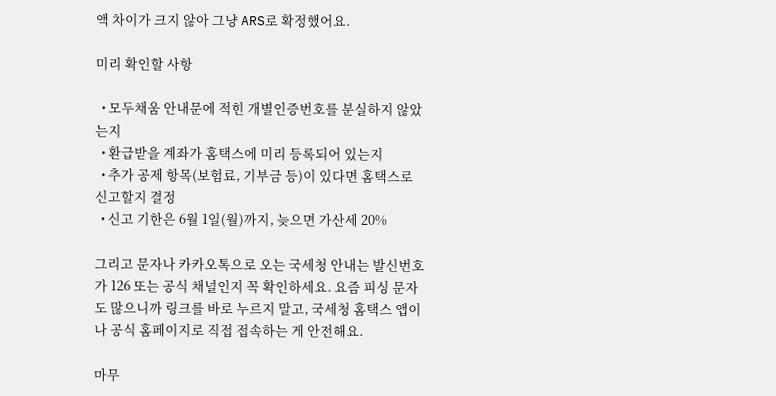액 차이가 크지 않아 그냥 ARS로 확정했어요.

미리 확인할 사항

  • 모두채움 안내문에 적힌 개별인증번호를 분실하지 않았는지
  • 환급받을 계좌가 홈택스에 미리 등록되어 있는지
  • 추가 공제 항목(보험료, 기부금 등)이 있다면 홈택스로 신고할지 결정
  • 신고 기한은 6월 1일(월)까지, 늦으면 가산세 20%

그리고 문자나 카카오톡으로 오는 국세청 안내는 발신번호가 126 또는 공식 채널인지 꼭 확인하세요. 요즘 피싱 문자도 많으니까 링크를 바로 누르지 말고, 국세청 홈택스 앱이나 공식 홈페이지로 직접 접속하는 게 안전해요.

마무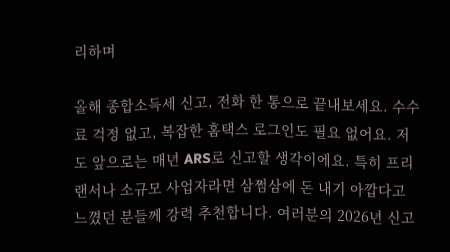리하며

올해 종합소득세 신고, 전화 한 통으로 끝내보세요. 수수료 걱정 없고, 복잡한 홈택스 로그인도 필요 없어요. 저도 앞으로는 매년 ARS로 신고할 생각이에요. 특히 프리랜서나 소규모 사업자라면 삼쩜삼에 돈 내기 아깝다고 느꼈던 분들께 강력 추천합니다. 여러분의 2026년 신고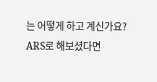는 어떻게 하고 계신가요? ARS로 해보셨다면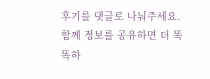후기를 댓글로 나눠주세요. 함께 정보를 공유하면 더 똑똑하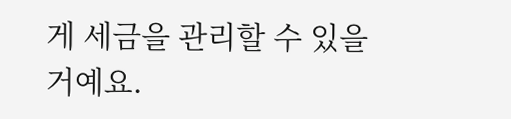게 세금을 관리할 수 있을 거예요.